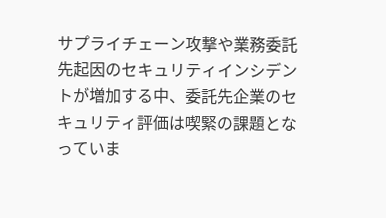サプライチェーン攻撃や業務委託先起因のセキュリティインシデントが増加する中、委託先企業のセキュリティ評価は喫緊の課題となっていま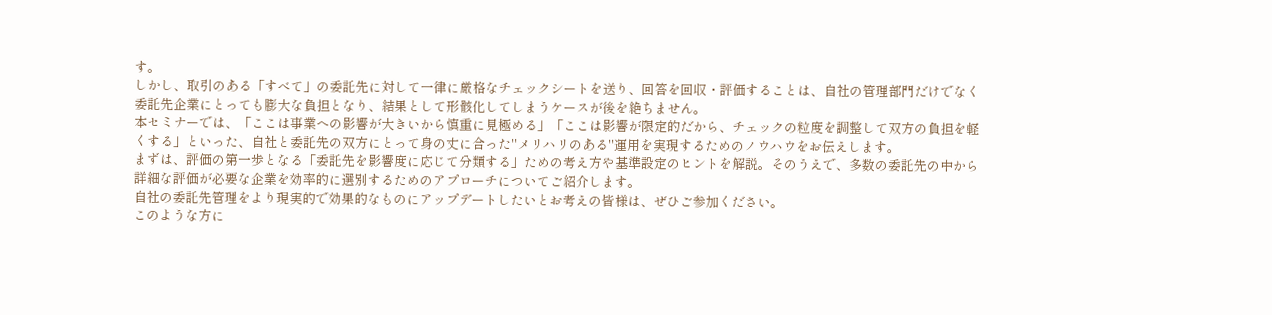す。
しかし、取引のある「すべて」の委託先に対して一律に厳格なチェックシートを送り、回答を回収・評価することは、自社の管理部門だけでなく委託先企業にとっても膨大な負担となり、結果として形骸化してしまうケースが後を絶ちません。
本セミナーでは、「ここは事業への影響が大きいから慎重に見極める」「ここは影響が限定的だから、チェックの粒度を調整して双方の負担を軽くする」といった、自社と委託先の双方にとって身の丈に合った"メリハリのある"運用を実現するためのノウハウをお伝えします。
まずは、評価の第一歩となる「委託先を影響度に応じて分類する」ための考え方や基準設定のヒントを解説。そのうえで、多数の委託先の中から詳細な評価が必要な企業を効率的に選別するためのアプローチについてご紹介します。
自社の委託先管理をより現実的で効果的なものにアップデートしたいとお考えの皆様は、ぜひご参加ください。
このような方に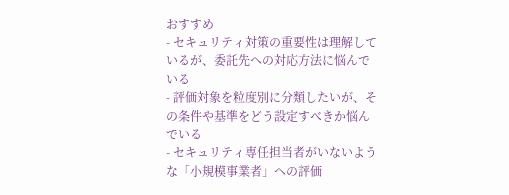おすすめ
- セキュリティ対策の重要性は理解しているが、委託先への対応方法に悩んでいる
- 評価対象を粒度別に分類したいが、その条件や基準をどう設定すべきか悩んでいる
- セキュリティ専任担当者がいないような「小規模事業者」への評価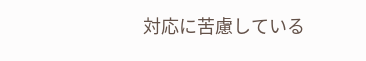対応に苦慮している